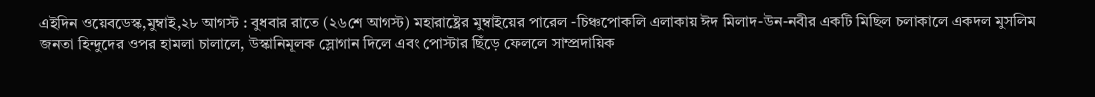এইদিন ওয়েবডেস্ক,মুম্বাই,২৮ আগস্ট : বুধবার রাতে (২৬শে আগস্ট) মহারাষ্ট্রের মুম্বাইয়ের পারেল -চিঞ্চপোকলি এলাকায় ঈদ মিলাদ-উন-নবীর একটি মিছিল চলাকালে একদল মুসলিম জনতা হিন্দুদের ওপর হামলা চালালে, উস্কানিমূলক স্লোগান দিলে এবং পোস্টার ছিঁড়ে ফেললে সাম্প্রদায়িক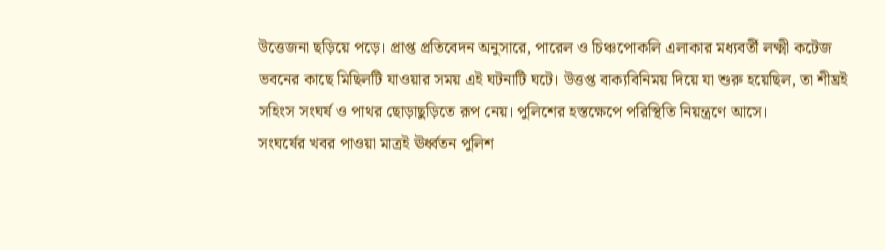উত্তেজনা ছড়িয়ে পড়ে। প্রাপ্ত প্রতিবেদন অনুসারে, পারেল ও চিঞ্চপোকলি এলাকার মধ্যবর্তী লক্ষ্মী কটেজ ভবনের কাছে মিছিলটি যাওয়ার সময় এই ঘটনাটি ঘটে। উত্তপ্ত বাক্যবিনিময় দিয়ে যা শুরু হয়েছিল, তা শীঘ্রই সহিংস সংঘর্ষ ও পাথর ছোড়াছুড়িতে রূপ নেয়। পুলিশের হস্তক্ষেপে পরিস্থিতি নিয়ন্ত্রণে আসে।
সংঘর্ষের খবর পাওয়া মাত্রই ঊর্ধ্বতন পুলিশ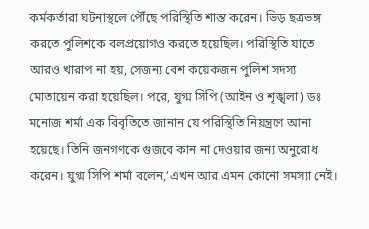কর্মকর্তারা ঘটনাস্থলে পৌঁছে পরিস্থিতি শান্ত করেন। ভিড় ছত্রভঙ্গ করতে পুলিশকে বলপ্রয়োগও করতে হয়েছিল। পরিস্থিতি যাতে আরও খারাপ না হয়, সেজন্য বেশ কয়েকজন পুলিশ সদস্য মোতায়েন করা হয়েছিল। পরে, যুগ্ম সিপি (আইন ও শৃঙ্খলা) ডঃ মনোজ শর্মা এক বিবৃতিতে জানান যে পরিস্থিতি নিয়ন্ত্রণে আনা হয়েছে। তিনি জনগণকে গুজবে কান না দেওয়ার জন্য অনুরোধ করেন। যুগ্ম সিপি শর্মা বলেন,’এখন আর এমন কোনো সমস্যা নেই।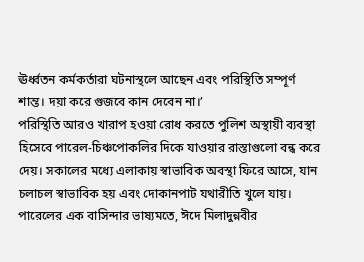ঊর্ধ্বতন কর্মকর্তারা ঘটনাস্থলে আছেন এবং পরিস্থিতি সম্পূর্ণ শান্ত। দয়া করে গুজবে কান দেবেন না।’
পরিস্থিতি আরও খারাপ হওয়া রোধ করতে পুলিশ অস্থায়ী ব্যবস্থা হিসেবে পারেল-চিঞ্চপোকলির দিকে যাওয়ার রাস্তাগুলো বন্ধ করে দেয়। সকালের মধ্যে এলাকায় স্বাভাবিক অবস্থা ফিরে আসে, যান চলাচল স্বাভাবিক হয় এবং দোকানপাট যথারীতি খুলে যায়।
পারেলের এক বাসিন্দার ভাষ্যমতে, ঈদে মিলাদুন্নবীর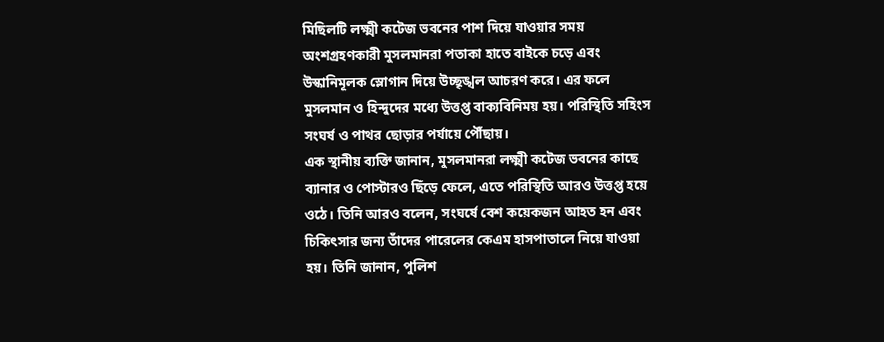মিছিলটি লক্ষ্মী কটেজ ভবনের পাশ দিয়ে যাওয়ার সময় অংশগ্রহণকারী মুসলমানরা পতাকা হাতে বাইকে চড়ে এবং উস্কানিমূলক স্লোগান দিয়ে উচ্ছৃঙ্খল আচরণ করে। এর ফলে মুসলমান ও হিন্দুদের মধ্যে উত্তপ্ত বাক্যবিনিময় হয়। পরিস্থিতি সহিংস সংঘর্ষ ও পাথর ছোড়ার পর্যায়ে পৌঁছায়।
এক স্থানীয় ব্যক্তি জানান, মুসলমানরা লক্ষ্মী কটেজ ভবনের কাছে ব্যানার ও পোস্টারও ছিঁড়ে ফেলে, এতে পরিস্থিতি আরও উত্তপ্ত হয়ে ওঠে। তিনি আরও বলেন, সংঘর্ষে বেশ কয়েকজন আহত হন এবং চিকিৎসার জন্য তাঁদের পারেলের কেএম হাসপাতালে নিয়ে যাওয়া হয়। তিনি জানান, পুলিশ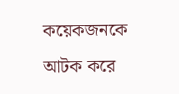কয়েকজনকে আটক করে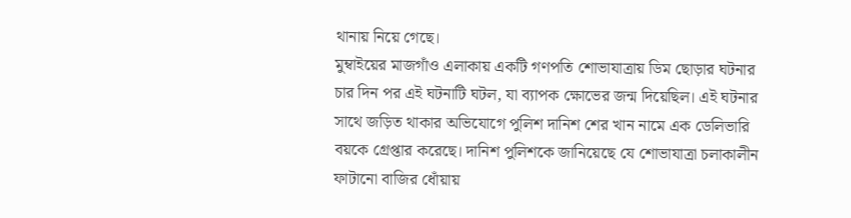থানায় নিয়ে গেছে।
মুম্বাইয়ের মাজগাঁও এলাকায় একটি গণপতি শোভাযাত্রায় ডিম ছোড়ার ঘটনার চার দিন পর এই ঘটনাটি ঘটল, যা ব্যাপক ক্ষোভের জন্ম দিয়েছিল। এই ঘটনার সাথে জড়িত থাকার অভিযোগে পুলিশ দানিশ শের খান নামে এক ডেলিভারি বয়কে গ্রেপ্তার করেছে। দানিশ পুলিশকে জানিয়েছে যে শোভাযাত্রা চলাকালীন ফাটানো বাজির ধোঁয়ায়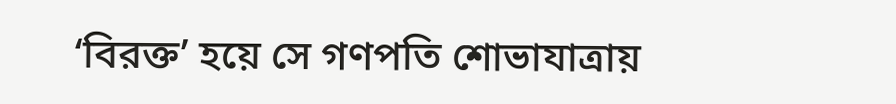‘বিরক্ত’ হয়ে সে গণপতি শোভাযাত্রায়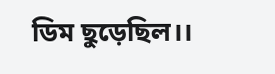ডিম ছুড়েছিল।।